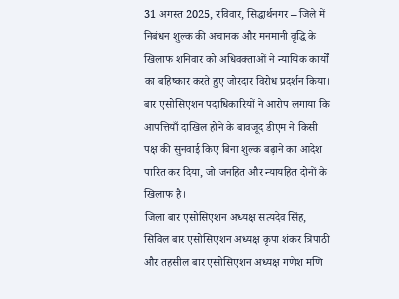31 अगस्त 2025, रविवार, सिद्धार्थनगर – जिले में निबंधन शुल्क की अचानक और मनमानी वृद्धि के खिलाफ शनिवार को अधिवक्ताओं ने न्यायिक कार्यों का बहिष्कार करते हुए जोरदार विरोध प्रदर्शन किया। बार एसोसिएशन पदाधिकारियों ने आरोप लगाया कि आपत्तियाँ दाखिल होने के बावजूद डीएम ने किसी पक्ष की सुनवाई किए बिना शुल्क बढ़ाने का आदेश पारित कर दिया, जो जनहित और न्यायहित दोनों के खिलाफ है।
जिला बार एसोसिएशन अध्यक्ष सत्यदेव सिंह, सिविल बार एसोसिएशन अध्यक्ष कृपा शंकर त्रिपाठी और तहसील बार एसोसिएशन अध्यक्ष गणेश मणि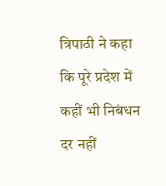त्रिपाठी ने कहा कि पूरे प्रदेश में कहीं भी निबंधन दर नहीं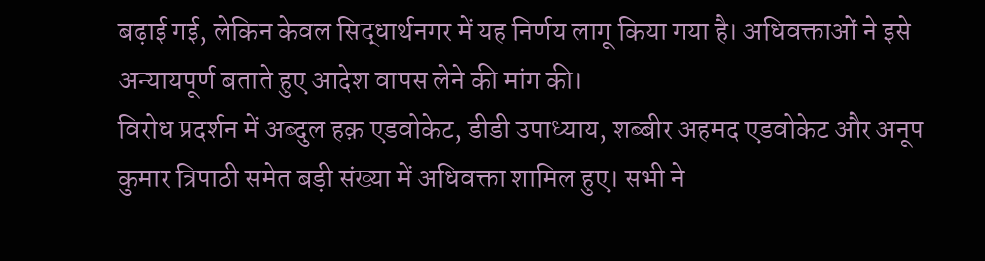बढ़ाई गई, लेकिन केवल सिद्धार्थनगर में यह निर्णय लागू किया गया है। अधिवक्ताओं ने इसे अन्यायपूर्ण बताते हुए आदेश वापस लेने की मांग की।
विरोध प्रदर्शन में अब्दुल हक़ एडवोकेट, डीडी उपाध्याय, शब्बीर अहमद एडवोकेट और अनूप कुमार त्रिपाठी समेत बड़ी संख्या में अधिवक्ता शामिल हुए। सभी ने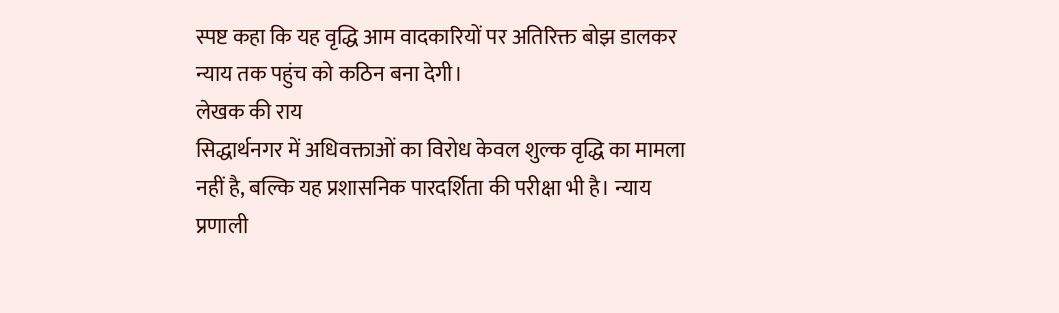स्पष्ट कहा कि यह वृद्धि आम वादकारियों पर अतिरिक्त बोझ डालकर न्याय तक पहुंच को कठिन बना देगी।
लेखक की राय
सिद्धार्थनगर में अधिवक्ताओं का विरोध केवल शुल्क वृद्धि का मामला नहीं है, बल्कि यह प्रशासनिक पारदर्शिता की परीक्षा भी है। न्याय प्रणाली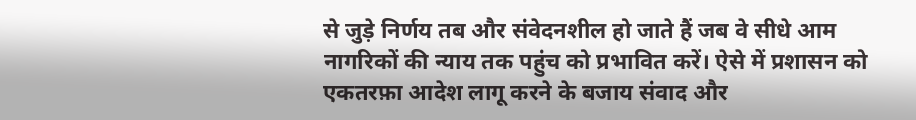से जुड़े निर्णय तब और संवेदनशील हो जाते हैं जब वे सीधे आम नागरिकों की न्याय तक पहुंच को प्रभावित करें। ऐसे में प्रशासन को एकतरफ़ा आदेश लागू करने के बजाय संवाद और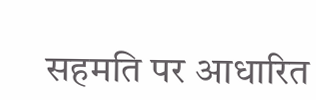सहमति पर आधारित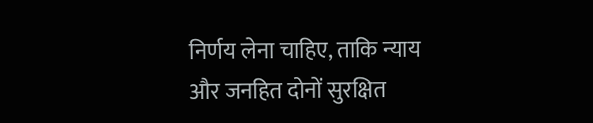निर्णय लेना चाहिए, ताकि न्याय और जनहित दोनों सुरक्षित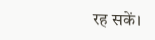रह सकें।